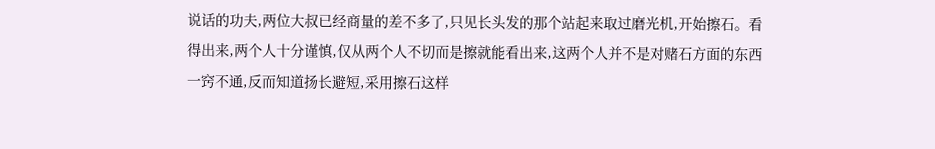说话的功夫,两位大叔已经商量的差不多了,只见长头发的那个站起来取过磨光机,开始擦石。看得出来,两个人十分谨慎,仅从两个人不切而是擦就能看出来,这两个人并不是对赌石方面的东西一窍不通,反而知道扬长避短,采用擦石这样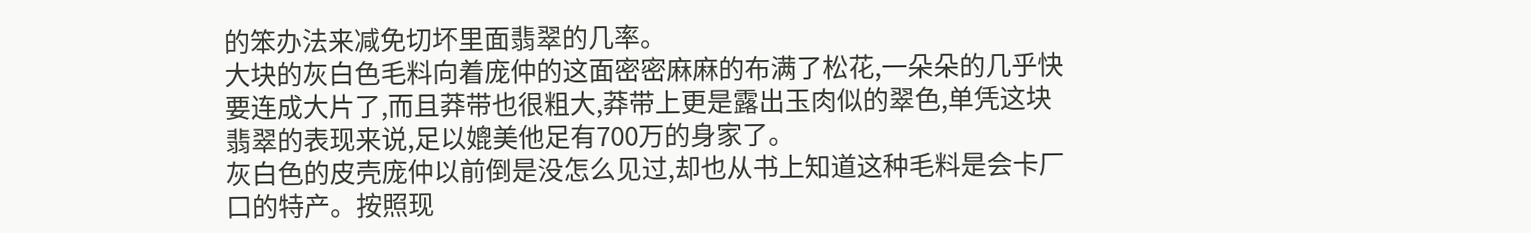的笨办法来减免切坏里面翡翠的几率。
大块的灰白色毛料向着庞仲的这面密密麻麻的布满了松花,一朵朵的几乎快要连成大片了,而且莽带也很粗大,莽带上更是露出玉肉似的翠色,单凭这块翡翠的表现来说,足以媲美他足有700万的身家了。
灰白色的皮壳庞仲以前倒是没怎么见过,却也从书上知道这种毛料是会卡厂口的特产。按照现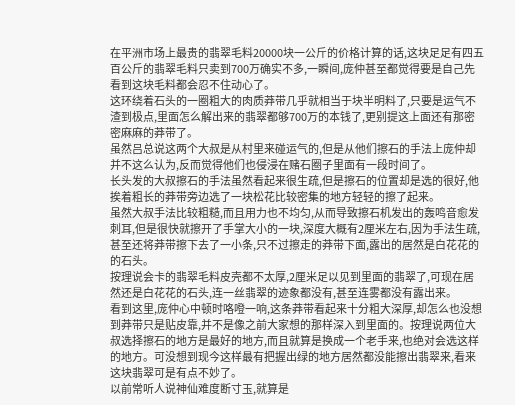在平洲市场上最贵的翡翠毛料20000块一公斤的价格计算的话,这块足足有四五百公斤的翡翠毛料只卖到700万确实不多,一瞬间,庞仲甚至都觉得要是自己先看到这块毛料都会忍不住动心了。
这环绕着石头的一圈粗大的肉质莽带几乎就相当于块半明料了,只要是运气不渣到极点,里面怎么解出来的翡翠都够700万的本钱了,更别提这上面还有那密密麻麻的莽带了。
虽然吕总说这两个大叔是从村里来碰运气的,但是从他们擦石的手法上庞仲却并不这么认为,反而觉得他们也侵浸在赌石圈子里面有一段时间了。
长头发的大叔擦石的手法虽然看起来很生疏,但是擦石的位置却是选的很好,他挨着粗长的莽带旁边选了一块松花比较密集的地方轻轻的擦了起来。
虽然大叔手法比较粗糙,而且用力也不均匀,从而导致擦石机发出的轰鸣音愈发刺耳,但是很快就擦开了手掌大小的一块,深度大概有2厘米左右,因为手法生疏,甚至还将莽带擦下去了一小条,只不过擦走的莽带下面,露出的居然是白花花的的石头。
按理说会卡的翡翠毛料皮壳都不太厚,2厘米足以见到里面的翡翠了,可现在居然还是白花花的石头,连一丝翡翠的迹象都没有,甚至连雾都没有露出来。
看到这里,庞仲心中顿时咯噔一响,这条莽带看起来十分粗大深厚,却怎么也没想到莽带只是贴皮靠,并不是像之前大家想的那样深入到里面的。按理说两位大叔选择擦石的地方是最好的地方,而且就算是换成一个老手来,也绝对会选这样的地方。可没想到现今这样最有把握出绿的地方居然都没能擦出翡翠来,看来这块翡翠可是有点不妙了。
以前常听人说神仙难度断寸玉,就算是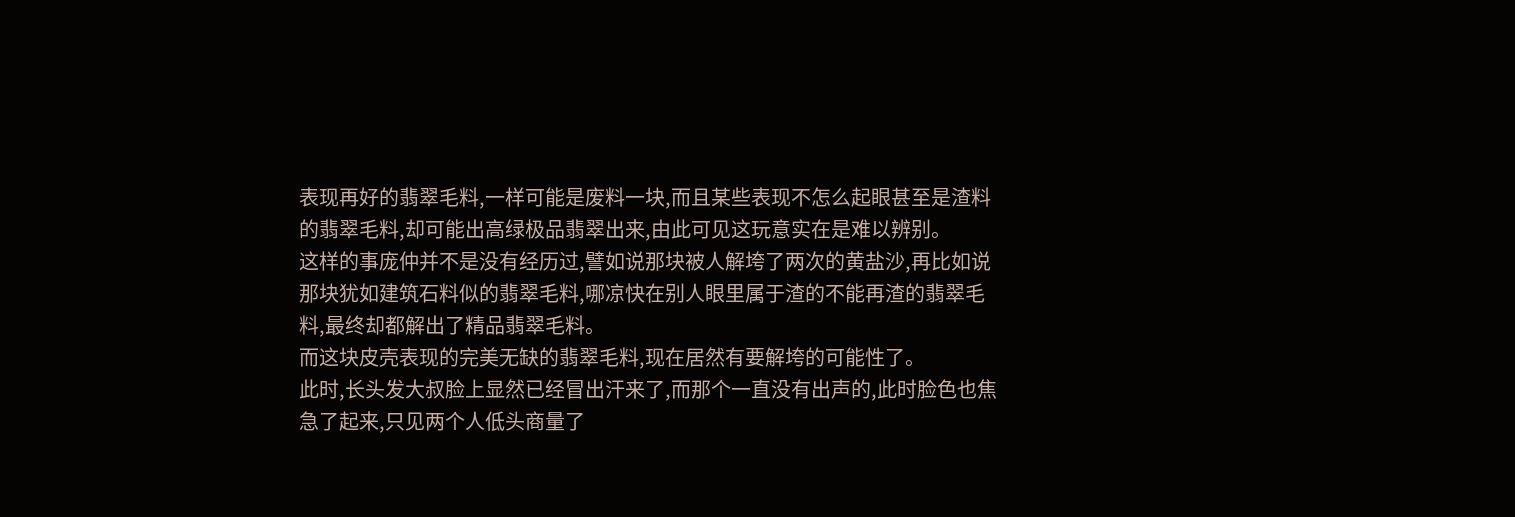表现再好的翡翠毛料,一样可能是废料一块,而且某些表现不怎么起眼甚至是渣料的翡翠毛料,却可能出高绿极品翡翠出来,由此可见这玩意实在是难以辨别。
这样的事庞仲并不是没有经历过,譬如说那块被人解垮了两次的黄盐沙,再比如说那块犹如建筑石料似的翡翠毛料,哪凉快在别人眼里属于渣的不能再渣的翡翠毛料,最终却都解出了精品翡翠毛料。
而这块皮壳表现的完美无缺的翡翠毛料,现在居然有要解垮的可能性了。
此时,长头发大叔脸上显然已经冒出汗来了,而那个一直没有出声的,此时脸色也焦急了起来,只见两个人低头商量了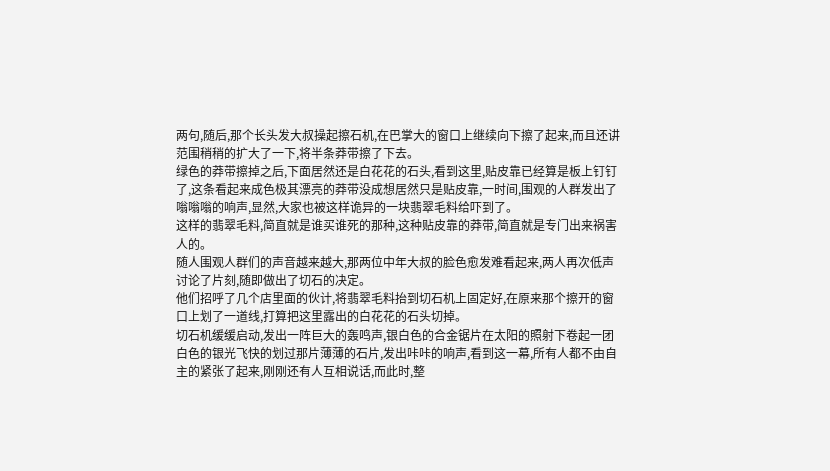两句,随后,那个长头发大叔操起擦石机,在巴掌大的窗口上继续向下擦了起来,而且还讲范围稍稍的扩大了一下,将半条莽带擦了下去。
绿色的莽带擦掉之后,下面居然还是白花花的石头,看到这里,贴皮靠已经算是板上钉钉了,这条看起来成色极其漂亮的莽带没成想居然只是贴皮靠,一时间,围观的人群发出了嗡嗡嗡的响声,显然,大家也被这样诡异的一块翡翠毛料给吓到了。
这样的翡翠毛料,简直就是谁买谁死的那种,这种贴皮靠的莽带,简直就是专门出来祸害人的。
随人围观人群们的声音越来越大,那两位中年大叔的脸色愈发难看起来,两人再次低声讨论了片刻,随即做出了切石的决定。
他们招呼了几个店里面的伙计,将翡翠毛料抬到切石机上固定好,在原来那个擦开的窗口上划了一道线,打算把这里露出的白花花的石头切掉。
切石机缓缓启动,发出一阵巨大的轰鸣声,银白色的合金锯片在太阳的照射下卷起一团白色的银光飞快的划过那片薄薄的石片,发出咔咔的响声,看到这一幕,所有人都不由自主的紧张了起来,刚刚还有人互相说话,而此时,整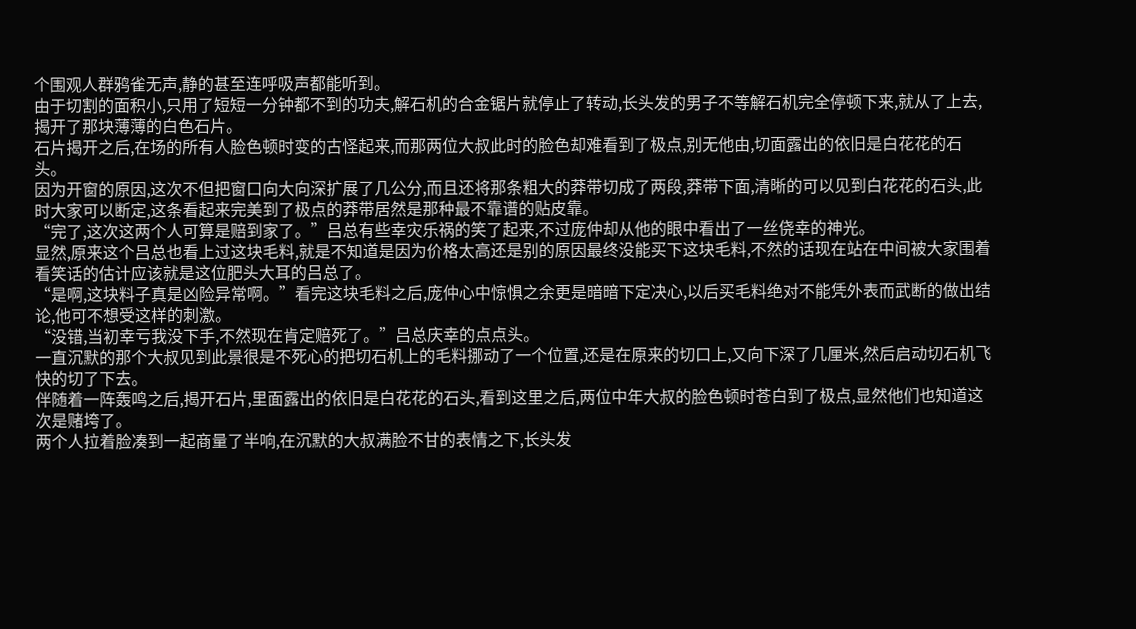个围观人群鸦雀无声,静的甚至连呼吸声都能听到。
由于切割的面积小,只用了短短一分钟都不到的功夫,解石机的合金锯片就停止了转动,长头发的男子不等解石机完全停顿下来,就从了上去,揭开了那块薄薄的白色石片。
石片揭开之后,在场的所有人脸色顿时变的古怪起来,而那两位大叔此时的脸色却难看到了极点,别无他由,切面露出的依旧是白花花的石头。
因为开窗的原因,这次不但把窗口向大向深扩展了几公分,而且还将那条粗大的莽带切成了两段,莽带下面,清晰的可以见到白花花的石头,此时大家可以断定,这条看起来完美到了极点的莽带居然是那种最不靠谱的贴皮靠。
“完了,这次这两个人可算是赔到家了。”吕总有些幸灾乐祸的笑了起来,不过庞仲却从他的眼中看出了一丝侥幸的神光。
显然,原来这个吕总也看上过这块毛料,就是不知道是因为价格太高还是别的原因最终没能买下这块毛料,不然的话现在站在中间被大家围着看笑话的估计应该就是这位肥头大耳的吕总了。
“是啊,这块料子真是凶险异常啊。”看完这块毛料之后,庞仲心中惊惧之余更是暗暗下定决心,以后买毛料绝对不能凭外表而武断的做出结论,他可不想受这样的刺激。
“没错,当初幸亏我没下手,不然现在肯定赔死了。”吕总庆幸的点点头。
一直沉默的那个大叔见到此景很是不死心的把切石机上的毛料挪动了一个位置,还是在原来的切口上,又向下深了几厘米,然后启动切石机飞快的切了下去。
伴随着一阵轰鸣之后,揭开石片,里面露出的依旧是白花花的石头,看到这里之后,两位中年大叔的脸色顿时苍白到了极点,显然他们也知道这次是赌垮了。
两个人拉着脸凑到一起商量了半响,在沉默的大叔满脸不甘的表情之下,长头发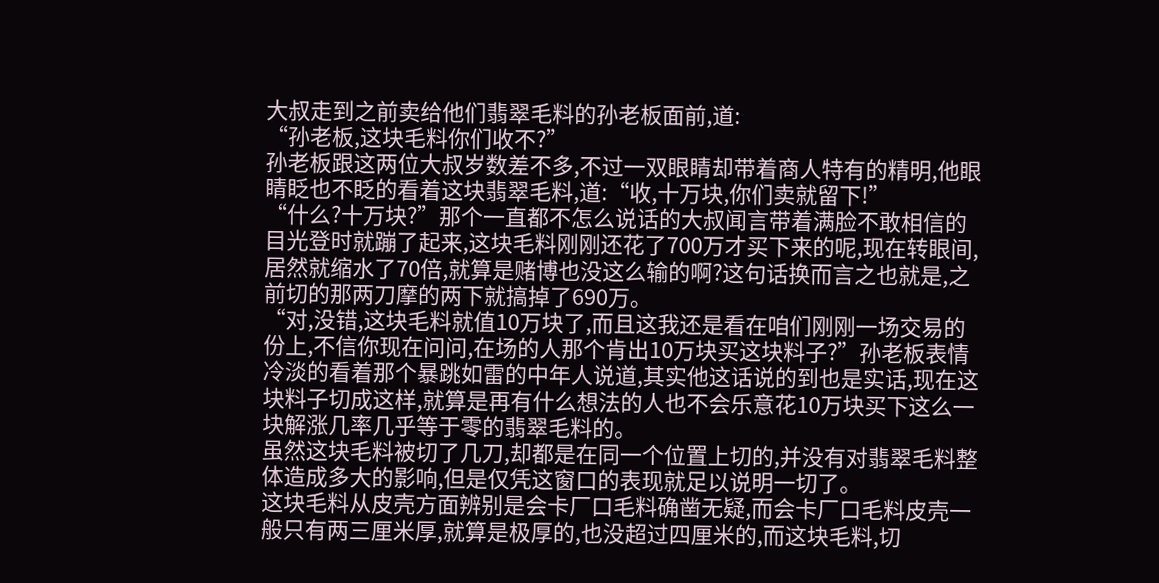大叔走到之前卖给他们翡翠毛料的孙老板面前,道:
“孙老板,这块毛料你们收不?”
孙老板跟这两位大叔岁数差不多,不过一双眼睛却带着商人特有的精明,他眼睛眨也不眨的看着这块翡翠毛料,道:“收,十万块,你们卖就留下!”
“什么?十万块?”那个一直都不怎么说话的大叔闻言带着满脸不敢相信的目光登时就蹦了起来,这块毛料刚刚还花了700万才买下来的呢,现在转眼间,居然就缩水了70倍,就算是赌博也没这么输的啊?这句话换而言之也就是,之前切的那两刀摩的两下就搞掉了690万。
“对,没错,这块毛料就值10万块了,而且这我还是看在咱们刚刚一场交易的份上,不信你现在问问,在场的人那个肯出10万块买这块料子?”孙老板表情冷淡的看着那个暴跳如雷的中年人说道,其实他这话说的到也是实话,现在这块料子切成这样,就算是再有什么想法的人也不会乐意花10万块买下这么一块解涨几率几乎等于零的翡翠毛料的。
虽然这块毛料被切了几刀,却都是在同一个位置上切的,并没有对翡翠毛料整体造成多大的影响,但是仅凭这窗口的表现就足以说明一切了。
这块毛料从皮壳方面辨别是会卡厂口毛料确凿无疑,而会卡厂口毛料皮壳一般只有两三厘米厚,就算是极厚的,也没超过四厘米的,而这块毛料,切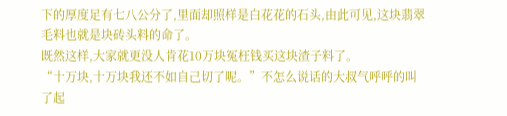下的厚度足有七八公分了,里面却照样是白花花的石头,由此可见,这块翡翠毛料也就是块砖头料的命了。
既然这样,大家就更没人肯花10万块冤枉钱买这块渣子料了。
“十万块,十万块我还不如自己切了呢。”不怎么说话的大叔气呼呼的叫了起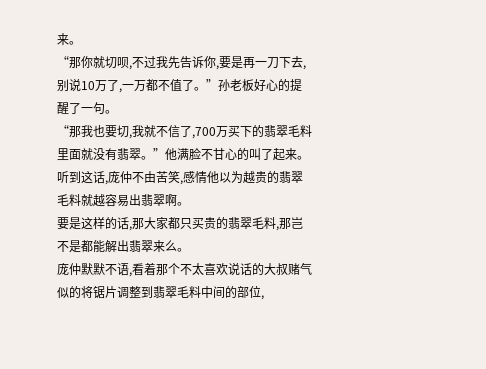来。
“那你就切呗,不过我先告诉你,要是再一刀下去,别说10万了,一万都不值了。”孙老板好心的提醒了一句。
“那我也要切,我就不信了,700万买下的翡翠毛料里面就没有翡翠。”他满脸不甘心的叫了起来。听到这话,庞仲不由苦笑,感情他以为越贵的翡翠毛料就越容易出翡翠啊。
要是这样的话,那大家都只买贵的翡翠毛料,那岂不是都能解出翡翠来么。
庞仲默默不语,看着那个不太喜欢说话的大叔赌气似的将锯片调整到翡翠毛料中间的部位,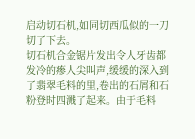启动切石机,如同切西瓜似的一刀切了下去。
切石机合金锯片发出令人牙齿都发冷的瘆人尖叫声,缓缓的深入到了翡翠毛料的里,卷出的石屑和石粉登时四溅了起来。由于毛料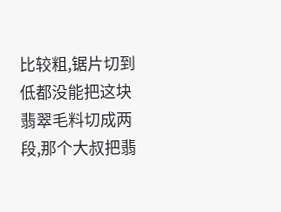比较粗,锯片切到低都没能把这块翡翠毛料切成两段,那个大叔把翡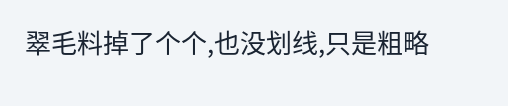翠毛料掉了个个,也没划线,只是粗略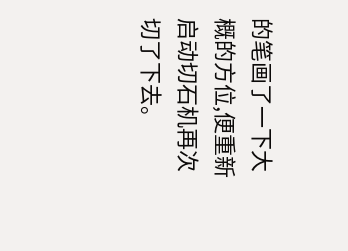的笔画了一下大概的方位,便重新启动切石机再次切了下去。